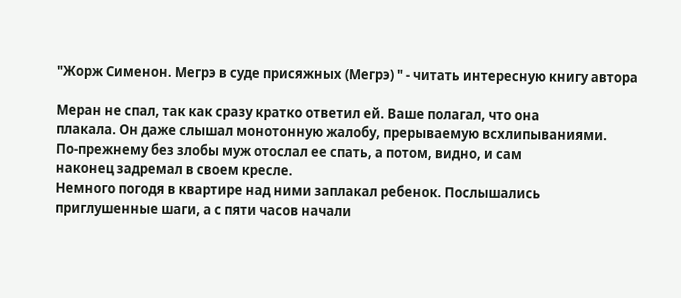"Жорж Сименон. Мегрэ в суде присяжных (Мегрэ) " - читать интересную книгу автора

Меран не спал, так как сразу кратко ответил ей. Ваше полагал, что она
плакала. Он даже слышал монотонную жалобу, прерываемую всхлипываниями.
По-прежнему без злобы муж отослал ее спать, а потом, видно, и сам
наконец задремал в своем кресле.
Немного погодя в квартире над ними заплакал ребенок. Послышались
приглушенные шаги, а с пяти часов начали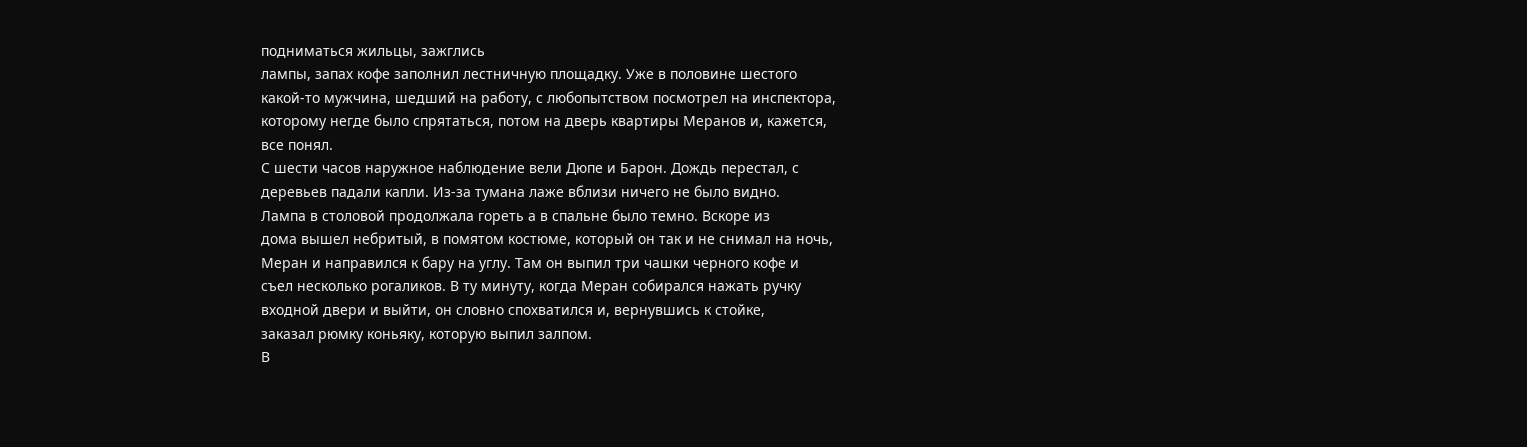подниматься жильцы, зажглись
лампы, запах кофе заполнил лестничную площадку. Уже в половине шестого
какой-то мужчина, шедший на работу, с любопытством посмотрел на инспектора,
которому негде было спрятаться, потом на дверь квартиры Меранов и, кажется,
все понял.
С шести часов наружное наблюдение вели Дюпе и Барон. Дождь перестал, с
деревьев падали капли. Из-за тумана лаже вблизи ничего не было видно.
Лампа в столовой продолжала гореть а в спальне было темно. Вскоре из
дома вышел небритый, в помятом костюме, который он так и не снимал на ночь,
Меран и направился к бару на углу. Там он выпил три чашки черного кофе и
съел несколько рогаликов. В ту минуту, когда Меран собирался нажать ручку
входной двери и выйти, он словно спохватился и, вернувшись к стойке,
заказал рюмку коньяку, которую выпил залпом.
В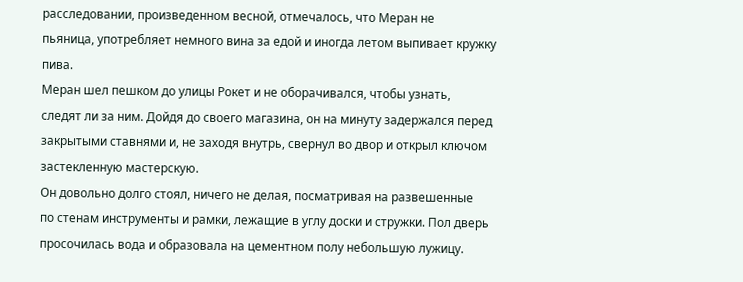расследовании, произведенном весной, отмечалось, что Меран не
пьяница, употребляет немного вина за едой и иногда летом выпивает кружку
пива.
Меран шел пешком до улицы Рокет и не оборачивался, чтобы узнать,
следят ли за ним. Дойдя до своего магазина, он на минуту задержался перед
закрытыми ставнями и, не заходя внутрь, свернул во двор и открыл ключом
застекленную мастерскую.
Он довольно долго стоял, ничего не делая, посматривая на развешенные
по стенам инструменты и рамки, лежащие в углу доски и стружки. Пол дверь
просочилась вода и образовала на цементном полу небольшую лужицу.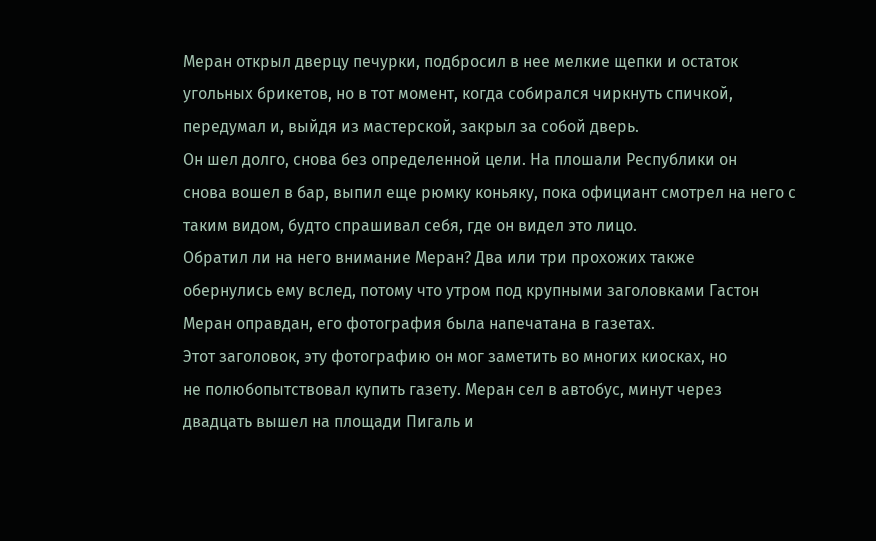Меран открыл дверцу печурки, подбросил в нее мелкие щепки и остаток
угольных брикетов, но в тот момент, когда собирался чиркнуть спичкой,
передумал и, выйдя из мастерской, закрыл за собой дверь.
Он шел долго, снова без определенной цели. На плошали Республики он
снова вошел в бар, выпил еще рюмку коньяку, пока официант смотрел на него с
таким видом, будто спрашивал себя, где он видел это лицо.
Обратил ли на него внимание Меран? Два или три прохожих также
обернулись ему вслед, потому что утром под крупными заголовками Гастон
Меран оправдан, его фотография была напечатана в газетах.
Этот заголовок, эту фотографию он мог заметить во многих киосках, но
не полюбопытствовал купить газету. Меран сел в автобус, минут через
двадцать вышел на площади Пигаль и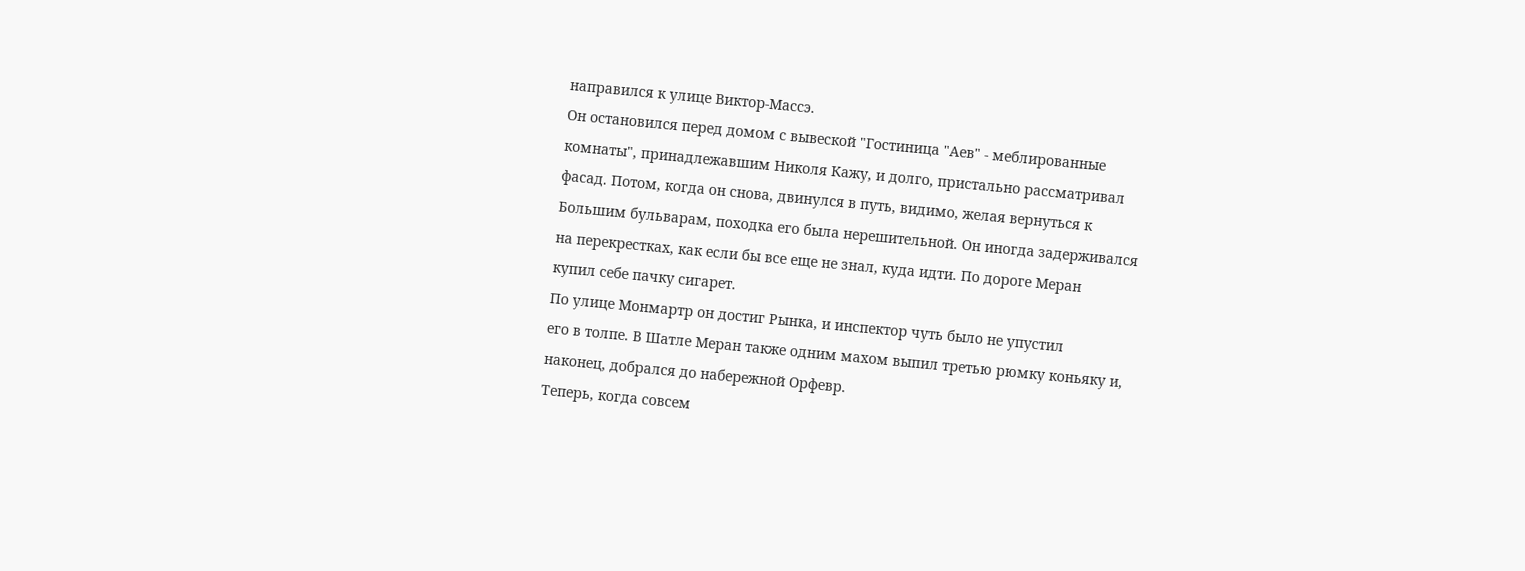направился к улице Виктор-Массэ.
Он остановился перед домом с вывеской "Гостиница "Аев" - меблированные
комнаты", принадлежавшим Николя Кажу, и долго, пристально рассматривал
фасад. Потом, когда он снова, двинулся в путь, видимо, желая вернуться к
Большим бульварам, походка его была нерешительной. Он иногда задерживался
на перекрестках, как если бы все еще не знал, куда идти. По дороге Меран
купил себе пачку сигарет.
По улице Монмартр он достиг Рынка, и инспектор чуть было не упустил
его в толпе. В Шатле Меран также одним махом выпил третью рюмку коньяку и,
наконец, добрался до набережной Орфевр.
Теперь, когда совсем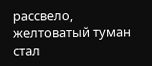рассвело, желтоватый туман стал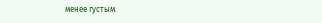менее густым.